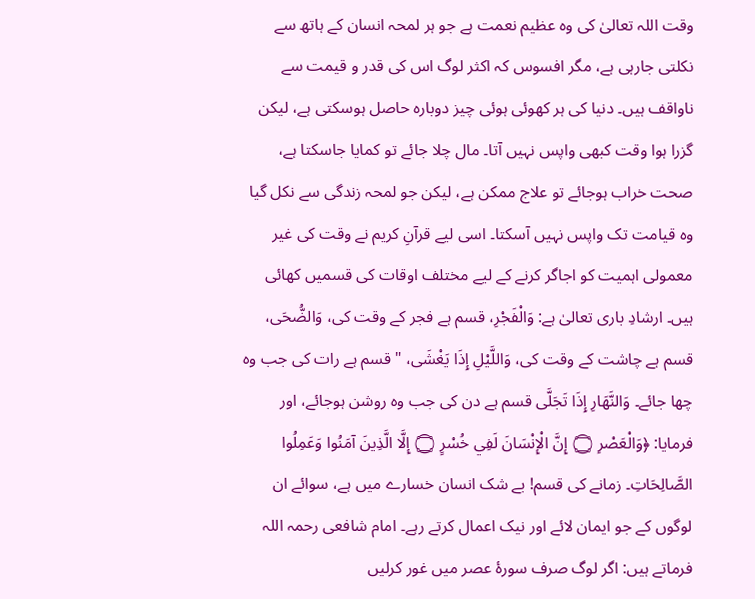وقت اللہ تعالیٰ کی وہ عظیم نعمت ہے جو ہر لمحہ انسان کے ہاتھ سے نکلتی جارہی ہے، مگر افسوس کہ اکثر لوگ اس کی قدر و قیمت سے ناواقف ہیں۔ دنیا کی ہر کھوئی ہوئی چیز دوبارہ حاصل ہوسکتی ہے، لیکن گزرا ہوا وقت کبھی واپس نہیں آتا۔ مال چلا جائے تو کمایا جاسکتا ہے، صحت خراب ہوجائے تو علاج ممکن ہے، لیکن جو لمحہ زندگی سے نکل گیا وہ قیامت تک واپس نہیں آسکتا۔ اسی لیے قرآنِ کریم نے وقت کی غیر معمولی اہمیت کو اجاگر کرنے کے لیے مختلف اوقات کی قسمیں کھائی ہیں۔ ارشادِ باری تعالیٰ ہے: وَالْفَجْرِ، قسم ہے فجر کے وقت کی، وَالضُّحَى، قسم ہے چاشت کے وقت کی، وَاللَّيْلِ إِذَا يَغْشَى، "قسم ہے رات کی جب وہ چھا جائے۔ وَالنَّهَارِ إِذَا تَجَلَّى قسم ہے دن کی جب وہ روشن ہوجائے، اور فرمایا: ﴿وَالْعَصْرِ ۝ إِنَّ الْإِنْسَانَ لَفِي خُسْرٍ ۝ إِلَّا الَّذِينَ آمَنُوا وَعَمِلُوا الصَّالِحَاتِ۔ زمانے کی قسم! بے شک انسان خسارے میں ہے، سوائے ان لوگوں کے جو ایمان لائے اور نیک اعمال کرتے رہے۔ امام شافعی رحمہ اللہ فرماتے ہیں: اگر لوگ صرف سورۂ عصر میں غور کرلیں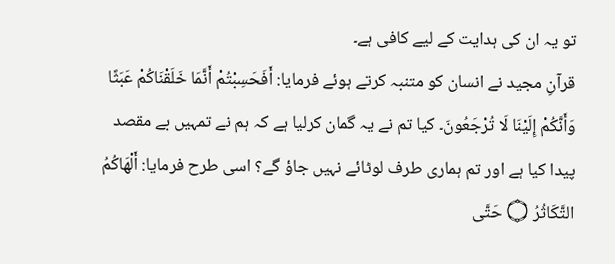تو یہ ان کی ہدایت کے لیے کافی ہے۔
قرآنِ مجید نے انسان کو متنبہ کرتے ہوئے فرمایا: أَفَحَسِبْتُمْ أَنَّمَا خَلَقْنَاكُمْ عَبَثًا وَأَنَّكُمْ إِلَيْنَا لَا تُرْجَعُونَ۔ کیا تم نے یہ گمان کرلیا ہے کہ ہم نے تمہیں بے مقصد پیدا کیا ہے اور تم ہماری طرف لوٹائے نہیں جاؤ گے؟ اسی طرح فرمایا: أَلْهَاكُمُ التَّكَاثُرُ ۝ حَتَّى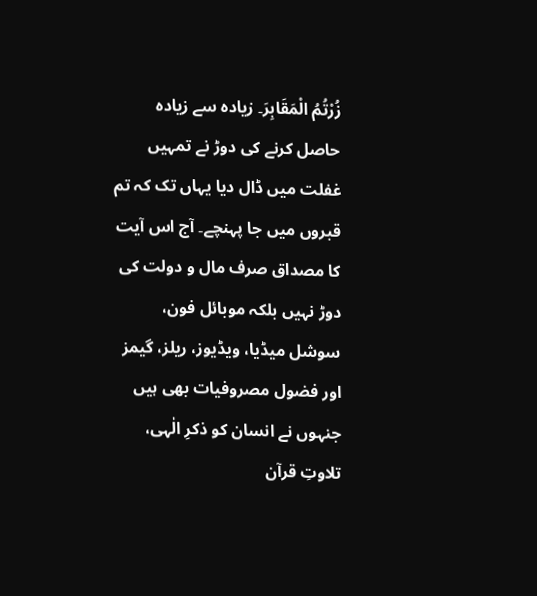زُرْتُمُ الْمَقَابِرَ۔ زیادہ سے زیادہ حاصل کرنے کی دوڑ نے تمہیں غفلت میں ڈال دیا یہاں تک کہ تم قبروں میں جا پہنچے۔ آج اس آیت کا مصداق صرف مال و دولت کی دوڑ نہیں بلکہ موبائل فون، سوشل میڈیا، ویڈیوز، ریلز، گیمز اور فضول مصروفیات بھی ہیں جنہوں نے انسان کو ذکرِ الٰہی، تلاوتِ قرآن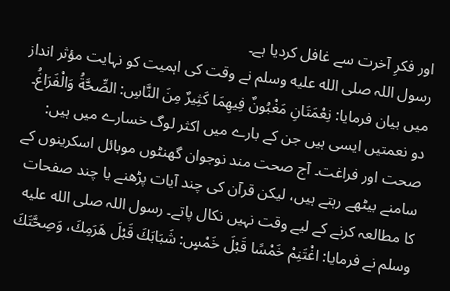اور فکرِ آخرت سے غافل کردیا ہے۔
رسول اللہ صلى الله عليه وسلم نے وقت کی اہمیت کو نہایت مؤثر انداز میں بیان فرمایا: نِعْمَتَانِ مَغْبُونٌ فِيهِمَا كَثِيرٌ مِنَ النَّاسِ: الصِّحَّةُ وَالْفَرَاغُ۔ دو نعمتیں ایسی ہیں جن کے بارے میں اکثر لوگ خسارے میں ہیں: صحت اور فراغت۔ آج صحت مند نوجوان گھنٹوں موبائل اسکرینوں کے سامنے بیٹھے رہتے ہیں، لیکن قرآن کی چند آیات پڑھنے یا چند صفحات کا مطالعہ کرنے کے لیے وقت نہیں نکال پاتے۔ رسول اللہ صلى الله عليه وسلم نے فرمایا: اغْتَنِمْ خَمْسًا قَبْلَ خَمْسٍ: شَبَابَكَ قَبْلَ هَرَمِكَ، وَصِحَّتَكَ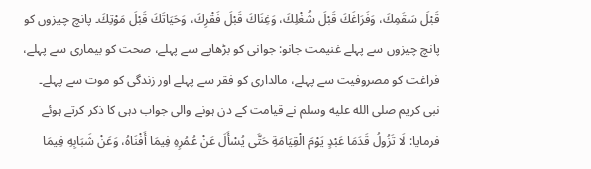قَبْلَ سَقَمِكَ، وَفَرَاغَكَ قَبْلَ شُغْلِكَ، وَغِنَاكَ قَبْلَ فَقْرِكَ، وَحَيَاتَكَ قَبْلَ مَوْتِكَ۔ پانچ چیزوں کو پانچ چیزوں سے پہلے غنیمت جانو: جوانی کو بڑھاپے سے پہلے، صحت کو بیماری سے پہلے، فراغت کو مصروفیت سے پہلے، مالداری کو فقر سے پہلے اور زندگی کو موت سے پہلے۔
نبی کریم صلى الله عليه وسلم نے قیامت کے دن ہونے والی جواب دہی کا ذکر کرتے ہوئے فرمایا: لَا تَزُولُ قَدَمَا عَبْدٍ يَوْمَ الْقِيَامَةِ حَتَّى يُسْأَلَ عَنْ عُمُرِهِ فِيمَا أَفْنَاهُ، وَعَنْ شَبَابِهِ فِيمَا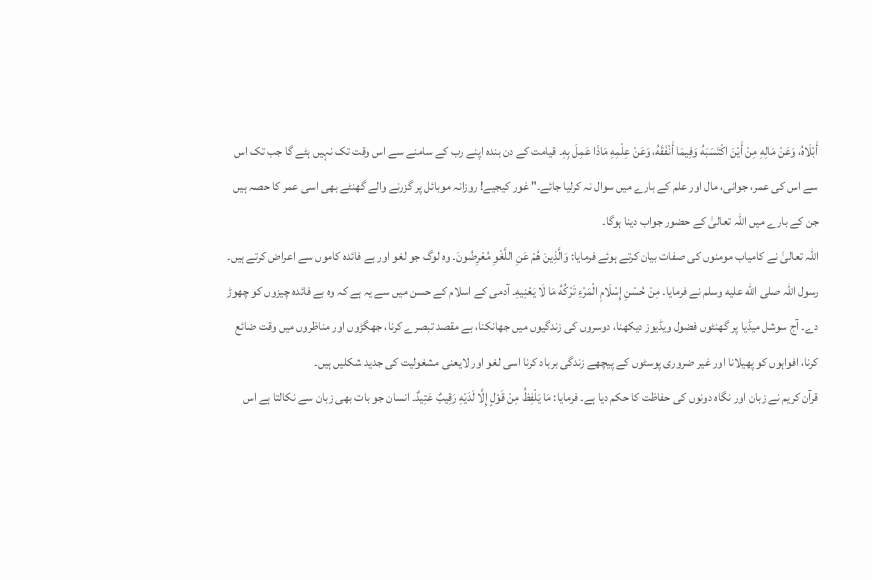أَبْلَاهُ، وَعَنْ مَالِهِ مِنْ أَيْنَ اكْتَسَبَهُ وَفِيمَا أَنْفَقَهُ، وَعَنْ عِلْمِهِ مَاذَا عَمِلَ بِهِ۔ قیامت کے دن بندہ اپنے رب کے سامنے سے اس وقت تک نہیں ہٹے گا جب تک اس سے اس کی عمر، جوانی، مال اور علم کے بارے میں سوال نہ کرلیا جائے۔" غور کیجیے! روزانہ موبائل پر گزرنے والے گھنٹے بھی اسی عمر کا حصہ ہیں جن کے بارے میں اللہ تعالیٰ کے حضور جواب دینا ہوگا۔
اللہ تعالیٰ نے کامیاب مومنوں کی صفات بیان کرتے ہوئے فرمایا: وَالَّذِينَ هُمْ عَنِ اللَّغْوِ مُعْرِضُونَ۔ وہ لوگ جو لغو اور بے فائدہ کاموں سے اعراض کرتے ہیں۔ رسول اللہ صلى الله عليه وسلم نے فرمایا۔ مِنْ حُسْنِ إِسْلَامِ الْمَرْءِ تَرْكُهُ مَا لَا يَعْنِيهِ۔ آدمی کے اسلام کے حسن میں سے یہ ہے کہ وہ بے فائدہ چیزوں کو چھوڑ دے۔ آج سوشل میڈیا پر گھنٹوں فضول ویڈیوز دیکھنا، دوسروں کی زندگیوں میں جھانکنا، بے مقصد تبصرے کرنا، جھگڑوں اور مناظروں میں وقت ضائع کرنا، افواہوں کو پھیلانا اور غیر ضروری پوسٹوں کے پیچھے زندگی برباد کرنا اسی لغو اور لایعنی مشغولیت کی جدید شکلیں ہیں۔
قرآن کریم نے زبان اور نگاہ دونوں کی حفاظت کا حکم دیا ہے۔ فرمایا: مَا يَلْفِظُ مِنْ قَوْلٍ إِلَّا لَدَيْهِ رَقِيبٌ عَتِيدٌ۔ انسان جو بات بھی زبان سے نکالتا ہے اس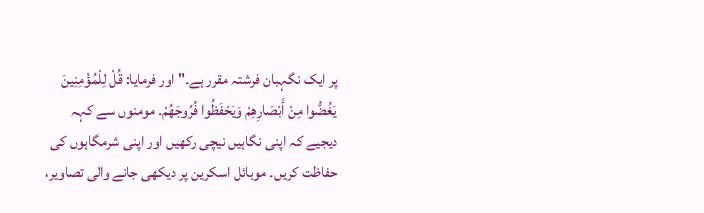پر ایک نگہبان فرشتہ مقرر ہے۔" اور فرمایا: قُلْ لِلْمُؤْمِنِينَ يَغُضُّوا مِنْ أَبْصَارِهِمْ وَيَحْفَظُوا فُرُوجَهُمْ۔ مومنوں سے کہہ دیجیے کہ اپنی نگاہیں نیچی رکھیں اور اپنی شرمگاہوں کی حفاظت کریں۔ موبائل اسکرین پر دیکھی جانے والی تصاویر،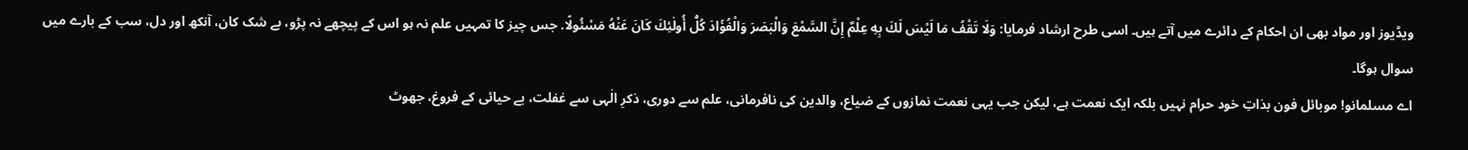ویڈیوز اور مواد بھی ان احکام کے دائرے میں آتے ہیں۔ اسی طرح ارشاد فرمایا: وَلَا تَقْفُ مَا لَيْسَ لَكَ بِهِ عِلْمٌ إِنَّ السَّمْعَ وَالْبَصَرَ وَالْفُؤَادَ كُلُّ أُولٰئِكَ كَانَ عَنْهُ مَسْئُولًا. جس چیز کا تمہیں علم نہ ہو اس کے پیچھے نہ پڑو، بے شک کان، آنکھ اور دل، سب کے بارے میں سوال ہوگا۔
اے مسلمانو! موبائل فون بذاتِ خود حرام نہیں بلکہ ایک نعمت ہے، لیکن جب یہی نعمت نمازوں کے ضیاع، والدین کی نافرمانی، علم سے دوری، ذکرِ الٰہی سے غفلت، بے حیائی کے فروغ، جھوٹ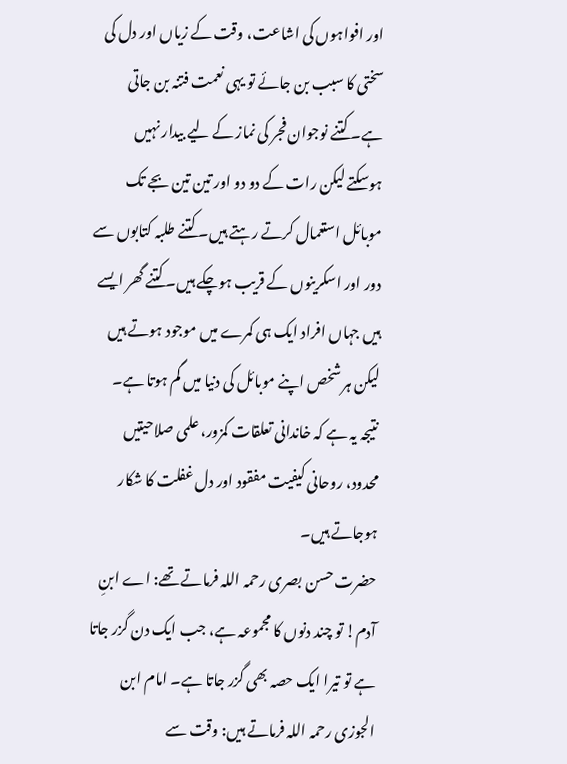اور افواہوں کی اشاعت، وقت کے زیاں اور دل کی سختی کا سبب بن جائے تو یہی نعمت فتنہ بن جاتی ہے۔ کتنے نوجوان فجر کی نماز کے لیے بیدار نہیں ہوسکتے لیکن رات کے دو دو اور تین تین بجے تک موبائل استعمال کرتے رہتے ہیں۔ کتنے طلبہ کتابوں سے دور اور اسکرینوں کے قریب ہوچکے ہیں۔ کتنے گھر ایسے ہیں جہاں افراد ایک ہی کمرے میں موجود ہوتے ہیں لیکن ہر شخص اپنے موبائل کی دنیا میں گم ہوتا ہے۔ نتیجہ یہ ہے کہ خاندانی تعلقات کمزور، علمی صلاحیتیں محدود، روحانی کیفیت مفقود اور دل غفلت کا شکار ہوجاتے ہیں۔
حضرت حسن بصری رحمہ اللہ فرماتے تھے: اے ابنِ آدم! تو چند دنوں کا مجموعہ ہے، جب ایک دن گزر جاتا ہے تو تیرا ایک حصہ بھی گزر جاتا ہے۔ امام ابن الجوزی رحمہ اللہ فرماتے ہیں: وقت سے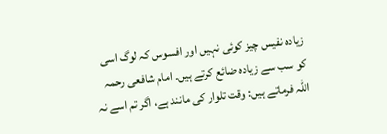زیادہ نفیس چیز کوئی نہیں اور افسوس کہ لوگ اسی کو سب سے زیادہ ضائع کرتے ہیں۔ امام شافعی رحمہ اللہ فرماتے ہیں: وقت تلوار کی مانند ہے، اگر تم اسے نہ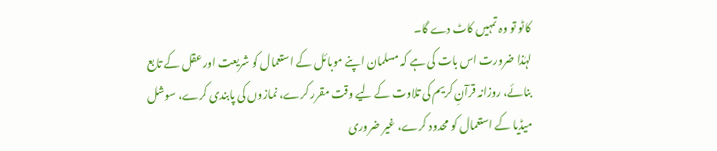کاٹو تو وہ تمہیں کاٹ دے گا۔
لہٰذا ضرورت اس بات کی ہے کہ مسلمان اپنے موبائل کے استعمال کو شریعت اور عقل کے تابع بنائے، روزانہ قرآنِ کریم کی تلاوت کے لیے وقت مقرر کرے، نمازوں کی پابندی کرے، سوشل میڈیا کے استعمال کو محدود کرے، غیر ضروری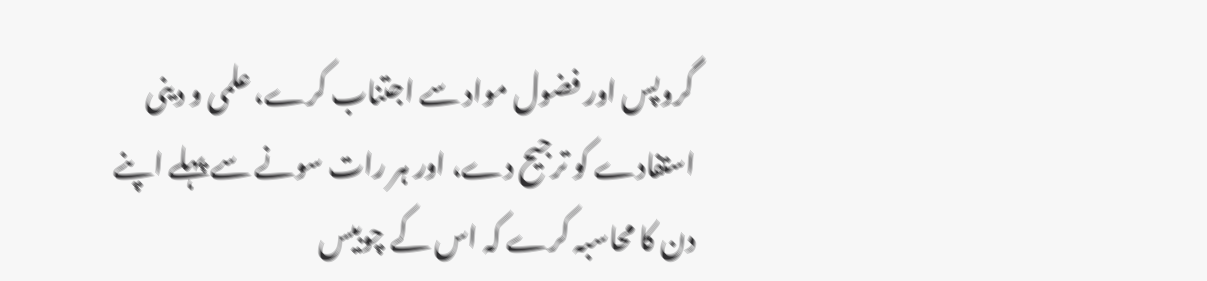گروپس اور فضول مواد سے اجتناب کرے، علمی و دینی استفادے کو ترجیح دے، اور ہر رات سونے سے پہلے اپنے دن کا محاسبہ کرے کہ اس کے چوبیس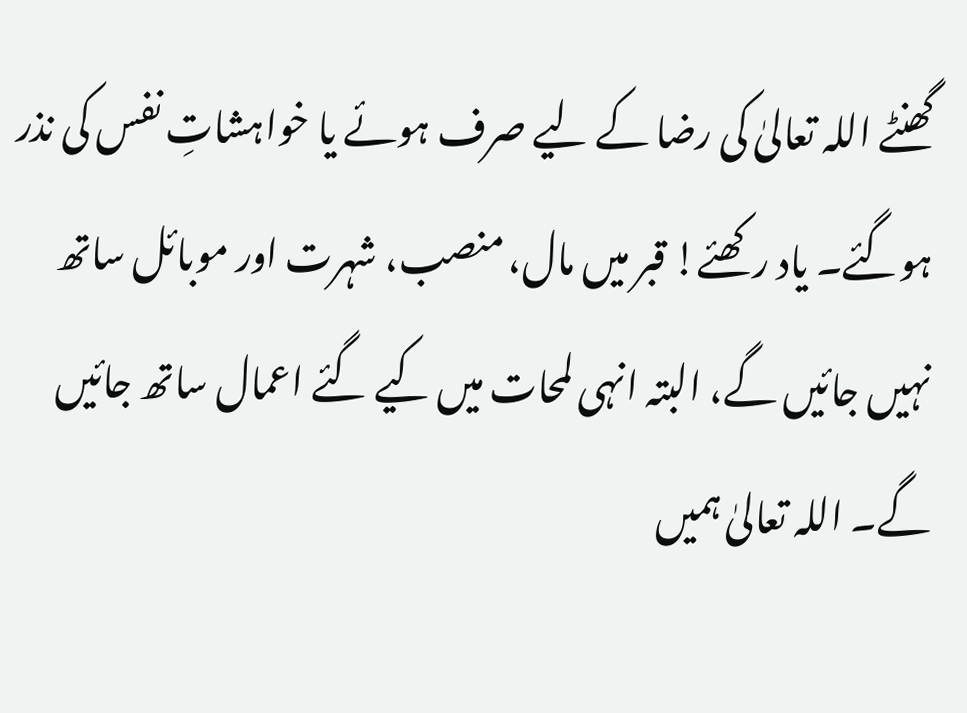گھنٹے اللہ تعالیٰ کی رضا کے لیے صرف ہوئے یا خواہشاتِ نفس کی نذر ہوگئے۔ یاد رکھئے! قبر میں مال، منصب، شہرت اور موبائل ساتھ نہیں جائیں گے، البتہ انہی لمحات میں کیے گئے اعمال ساتھ جائیں گے۔ اللہ تعالیٰ ہمیں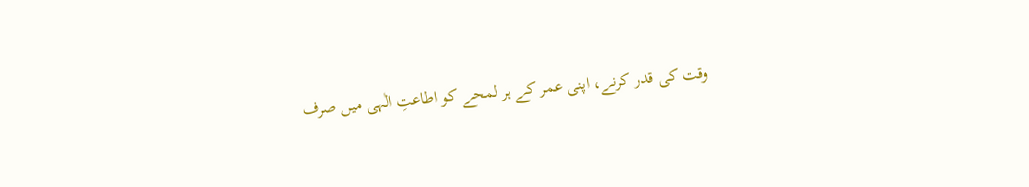وقت کی قدر کرنے، اپنی عمر کے ہر لمحے کو اطاعتِ الٰہی میں صرف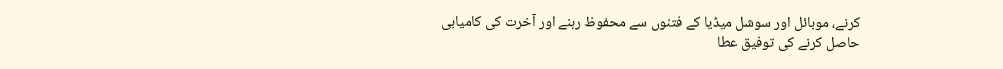کرنے، موبائل اور سوشل میڈیا کے فتنوں سے محفوظ رہنے اور آخرت کی کامیابی حاصل کرنے کی توفیق عطا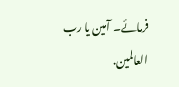فرمائے۔ آمین يا رب العالمين.